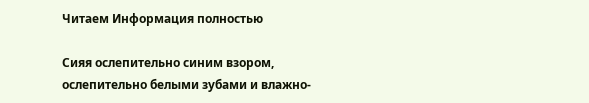Читаем Информация полностью

Сияя ослепительно синим взором, ослепительно белыми зубами и влажно-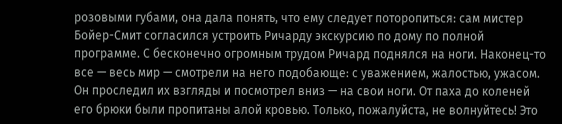розовыми губами, она дала понять, что ему следует поторопиться: сам мистер Бойер-Смит согласился устроить Ричарду экскурсию по дому по полной программе. С бесконечно огромным трудом Ричард поднялся на ноги. Наконец-то все — весь мир — смотрели на него подобающе: с уважением, жалостью, ужасом. Он проследил их взгляды и посмотрел вниз — на свои ноги. От паха до коленей его брюки были пропитаны алой кровью. Только, пожалуйста, не волнуйтесь! Это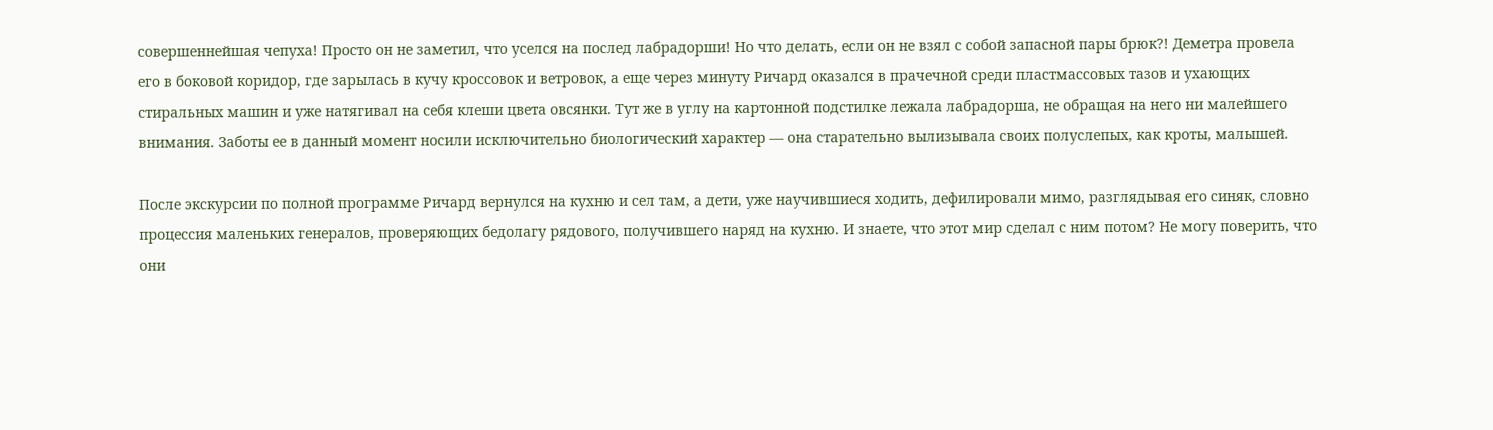совершеннейшая чепуха! Просто он не заметил, что уселся на послед лабрадорши! Но что делать, если он не взял с собой запасной пары брюк?! Деметра провела его в боковой коридор, где зарылась в кучу кроссовок и ветровок, а еще через минуту Ричард оказался в прачечной среди пластмассовых тазов и ухающих стиральных машин и уже натягивал на себя клеши цвета овсянки. Тут же в углу на картонной подстилке лежала лабрадорша, не обращая на него ни малейшего внимания. Заботы ее в данный момент носили исключительно биологический характер — она старательно вылизывала своих полуслепых, как кроты, малышей.

После экскурсии по полной программе Ричард вернулся на кухню и сел там, а дети, уже научившиеся ходить, дефилировали мимо, разглядывая его синяк, словно процессия маленьких генералов, проверяющих бедолагу рядового, получившего наряд на кухню. И знаете, что этот мир сделал с ним потом? Не могу поверить, что они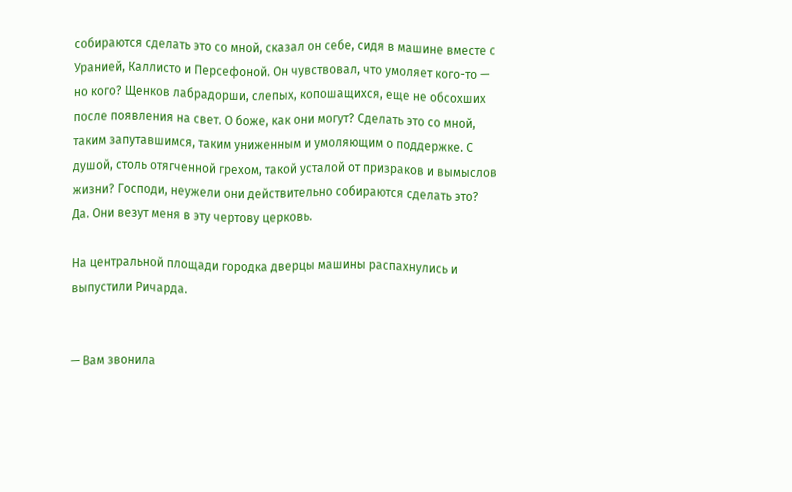собираются сделать это со мной, сказал он себе, сидя в машине вместе с Уранией, Каллисто и Персефоной. Он чувствовал, что умоляет кого-то — но кого? Щенков лабрадорши, слепых, копошащихся, еще не обсохших после появления на свет. О боже, как они могут? Сделать это со мной, таким запутавшимся, таким униженным и умоляющим о поддержке. С душой, столь отягченной грехом, такой усталой от призраков и вымыслов жизни? Господи, неужели они действительно собираются сделать это? Да. Они везут меня в эту чертову церковь.

На центральной площади городка дверцы машины распахнулись и выпустили Ричарда.


— Вам звонила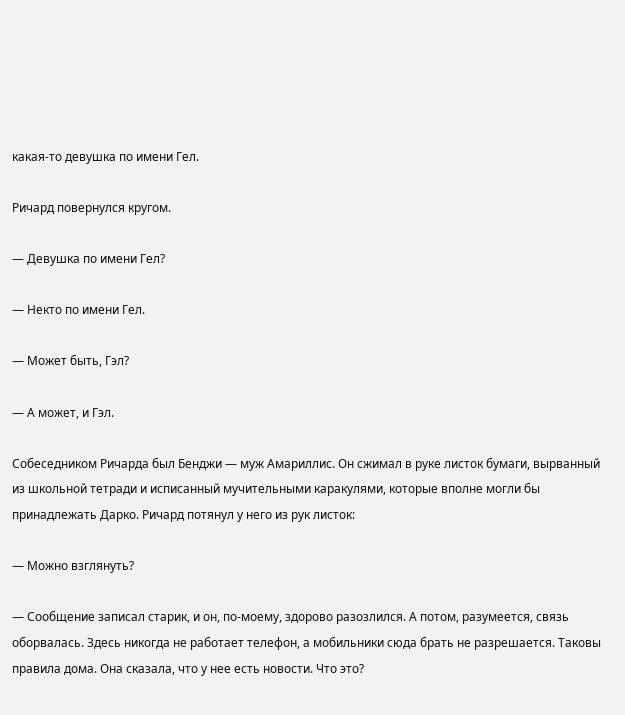какая-то девушка по имени Гел.

Ричард повернулся кругом.

— Девушка по имени Гел?

— Некто по имени Гел.

— Может быть, Гэл?

— А может, и Гэл.

Собеседником Ричарда был Бенджи — муж Амариллис. Он сжимал в руке листок бумаги, вырванный из школьной тетради и исписанный мучительными каракулями, которые вполне могли бы принадлежать Дарко. Ричард потянул у него из рук листок:

— Можно взглянуть?

— Сообщение записал старик, и он, по-моему, здорово разозлился. А потом, разумеется, связь оборвалась. Здесь никогда не работает телефон, а мобильники сюда брать не разрешается. Таковы правила дома. Она сказала, что у нее есть новости. Что это?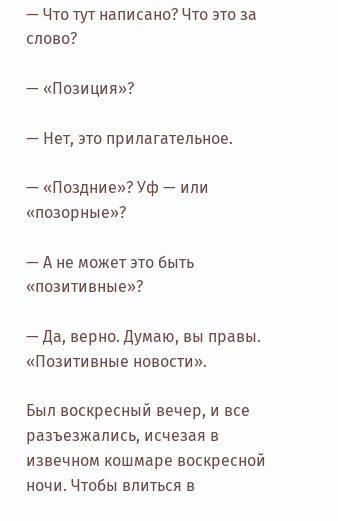— Что тут написано? Что это за слово?

— «Позиция»?

— Нет, это прилагательное.

— «Поздние»? Уф — или «позорные»?

— А не может это быть «позитивные»?

— Да, верно. Думаю, вы правы. «Позитивные новости».

Был воскресный вечер, и все разъезжались, исчезая в извечном кошмаре воскресной ночи. Чтобы влиться в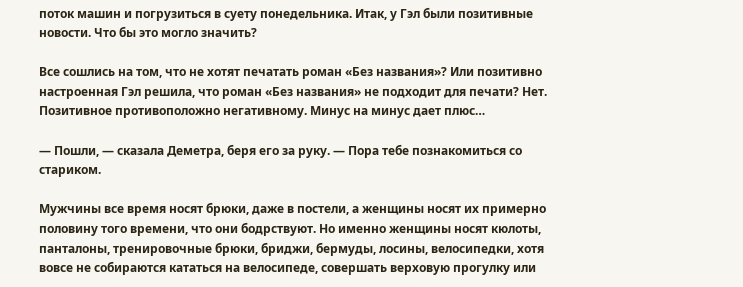поток машин и погрузиться в суету понедельника. Итак, у Гэл были позитивные новости. Что бы это могло значить?

Все сошлись на том, что не хотят печатать роман «Без названия»? Или позитивно настроенная Гэл решила, что роман «Без названия» не подходит для печати? Нет. Позитивное противоположно негативному. Минус на минус дает плюс…

— Пошли, — сказала Деметра, беря его за руку. — Пора тебе познакомиться со стариком.

Мужчины все время носят брюки, даже в постели, а женщины носят их примерно половину того времени, что они бодрствуют. Но именно женщины носят кюлоты, панталоны, тренировочные брюки, бриджи, бермуды, лосины, велосипедки, хотя вовсе не собираются кататься на велосипеде, совершать верховую прогулку или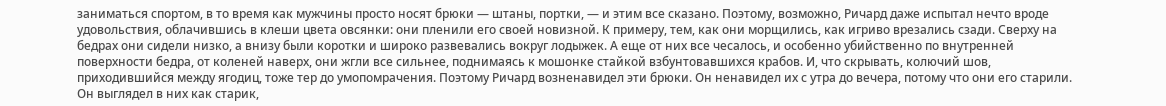заниматься спортом, в то время как мужчины просто носят брюки — штаны, портки, — и этим все сказано. Поэтому, возможно, Ричард даже испытал нечто вроде удовольствия, облачившись в клеши цвета овсянки: они пленили его своей новизной. К примеру, тем, как они морщились, как игриво врезались сзади. Сверху на бедрах они сидели низко, а внизу были коротки и широко развевались вокруг лодыжек. А еще от них все чесалось, и особенно убийственно по внутренней поверхности бедра, от коленей наверх, они жгли все сильнее, поднимаясь к мошонке стайкой взбунтовавшихся крабов. И, что скрывать, колючий шов, приходившийся между ягодиц, тоже тер до умопомрачения. Поэтому Ричард возненавидел эти брюки. Он ненавидел их с утра до вечера, потому что они его старили. Он выглядел в них как старик,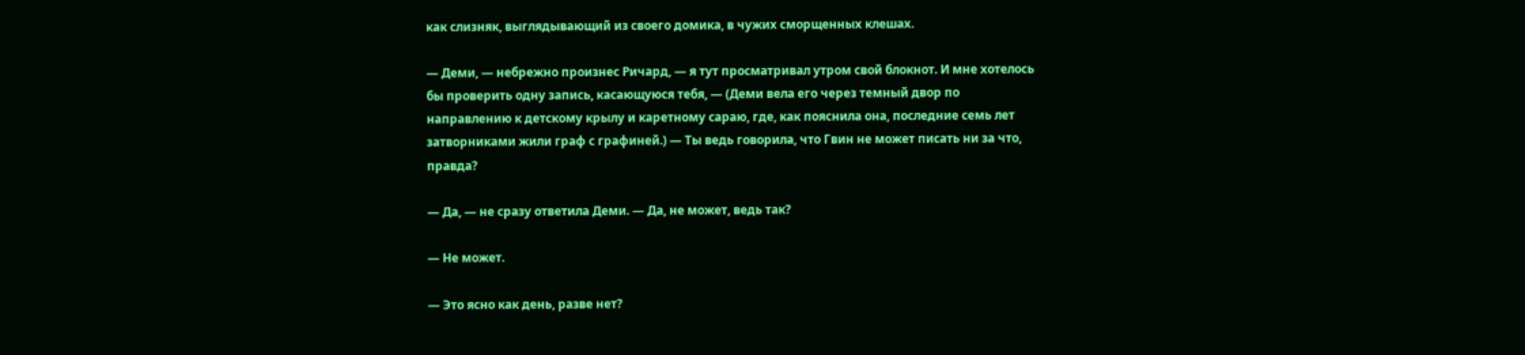как слизняк, выглядывающий из своего домика, в чужих сморщенных клешах.

— Деми, — небрежно произнес Ричард, — я тут просматривал утром свой блокнот. И мне хотелось бы проверить одну запись, касающуюся тебя, — (Деми вела его через темный двор по направлению к детскому крылу и каретному сараю, где, как пояснила она, последние семь лет затворниками жили граф с графиней.) — Ты ведь говорила, что Гвин не может писать ни за что, правда?

— Да, — не сразу ответила Деми. — Да, не может, ведь так?

— Не может.

— Это ясно как день, разве нет?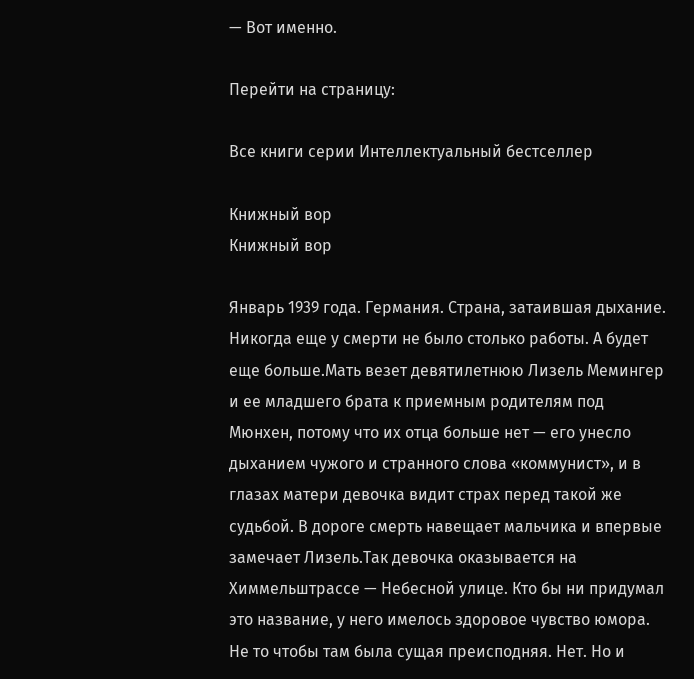— Вот именно.

Перейти на страницу:

Все книги серии Интеллектуальный бестселлер

Книжный вор
Книжный вор

Январь 1939 года. Германия. Страна, затаившая дыхание. Никогда еще у смерти не было столько работы. А будет еще больше.Мать везет девятилетнюю Лизель Мемингер и ее младшего брата к приемным родителям под Мюнхен, потому что их отца больше нет — его унесло дыханием чужого и странного слова «коммунист», и в глазах матери девочка видит страх перед такой же судьбой. В дороге смерть навещает мальчика и впервые замечает Лизель.Так девочка оказывается на Химмельштрассе — Небесной улице. Кто бы ни придумал это название, у него имелось здоровое чувство юмора. Не то чтобы там была сущая преисподняя. Нет. Но и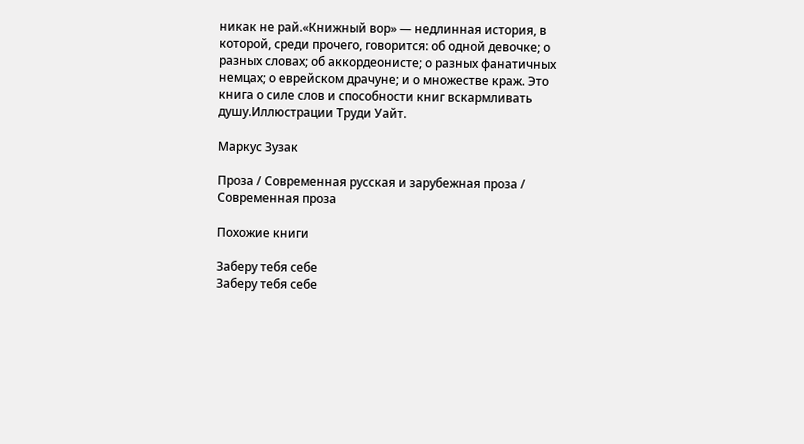никак не рай.«Книжный вор» — недлинная история, в которой, среди прочего, говорится: об одной девочке; о разных словах; об аккордеонисте; о разных фанатичных немцах; о еврейском драчуне; и о множестве краж. Это книга о силе слов и способности книг вскармливать душу.Иллюстрации Труди Уайт.

Маркус Зузак

Проза / Современная русская и зарубежная проза / Современная проза

Похожие книги

Заберу тебя себе
Заберу тебя себе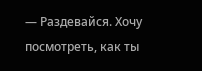— Раздевайся. Хочу посмотреть, как ты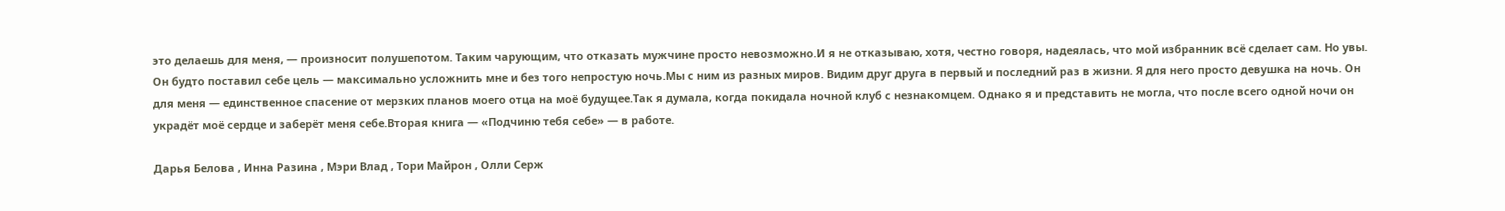это делаешь для меня, — произносит полушепотом. Таким чарующим, что отказать мужчине просто невозможно.И я не отказываю, хотя, честно говоря, надеялась, что мой избранник всё сделает сам. Но увы. Он будто поставил себе цель — максимально усложнить мне и без того непростую ночь.Мы с ним из разных миров. Видим друг друга в первый и последний раз в жизни. Я для него просто девушка на ночь. Он для меня — единственное спасение от мерзких планов моего отца на моё будущее.Так я думала, когда покидала ночной клуб с незнакомцем. Однако я и представить не могла, что после всего одной ночи он украдёт моё сердце и заберёт меня себе.Вторая книга — «Подчиню тебя себе» — в работе.

Дарья Белова , Инна Разина , Мэри Влад , Тори Майрон , Олли Серж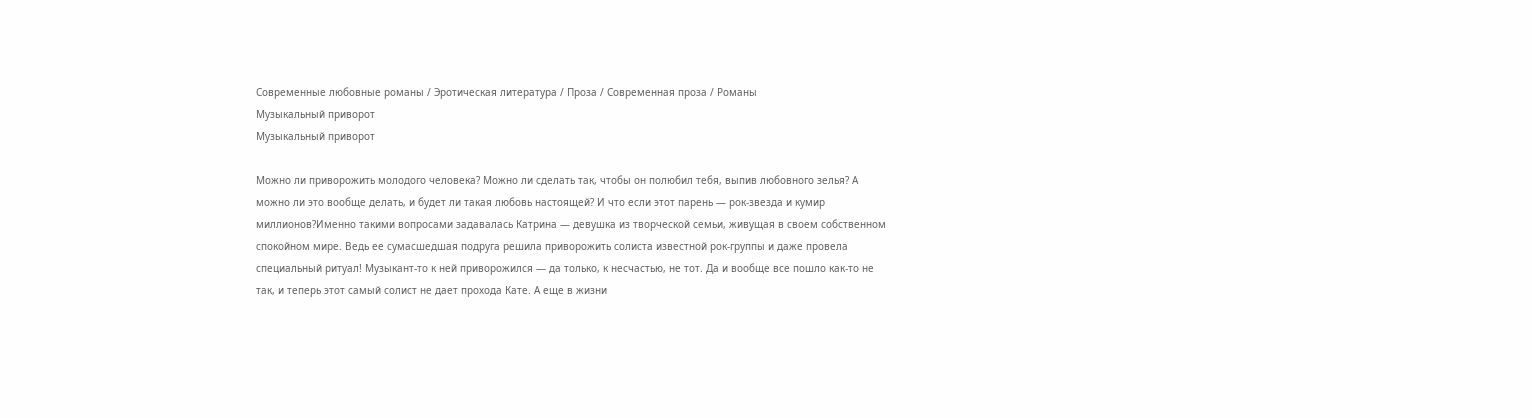Современные любовные романы / Эротическая литература / Проза / Современная проза / Романы
Музыкальный приворот
Музыкальный приворот

Можно ли приворожить молодого человека? Можно ли сделать так, чтобы он полюбил тебя, выпив любовного зелья? А можно ли это вообще делать, и будет ли такая любовь настоящей? И что если этот парень — рок-звезда и кумир миллионов?Именно такими вопросами задавалась Катрина — девушка из творческой семьи, живущая в своем собственном спокойном мире. Ведь ее сумасшедшая подруга решила приворожить солиста известной рок-группы и даже провела специальный ритуал! Музыкант-то к ней приворожился — да только, к несчастью, не тот. Да и вообще все пошло как-то не так, и теперь этот самый солист не дает прохода Кате. А еще в жизни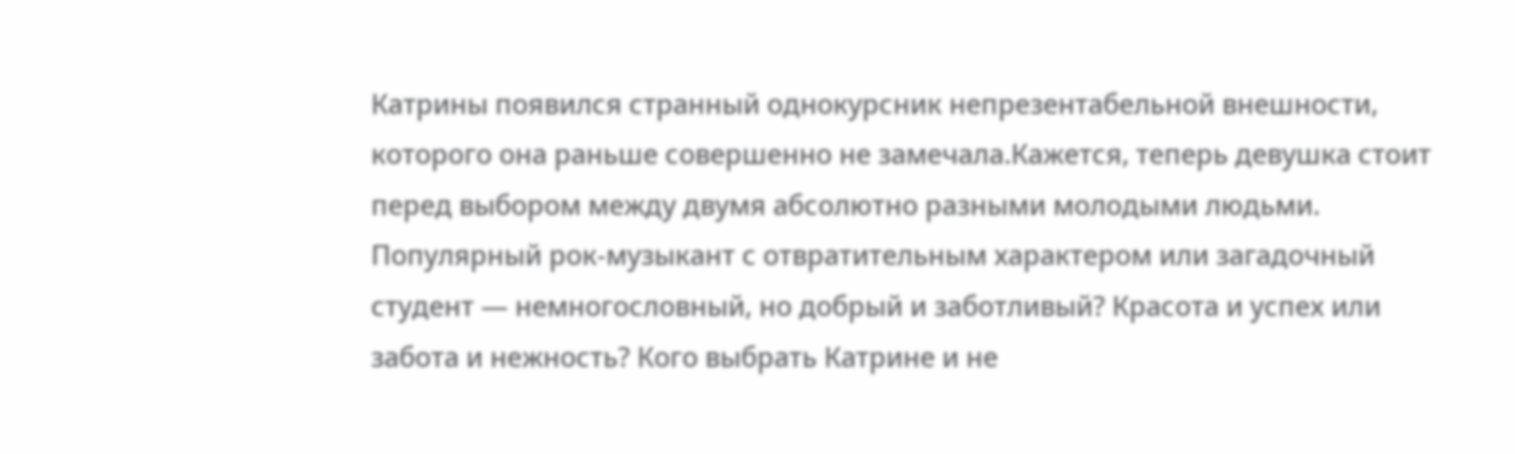Катрины появился странный однокурсник непрезентабельной внешности, которого она раньше совершенно не замечала.Кажется, теперь девушка стоит перед выбором между двумя абсолютно разными молодыми людьми. Популярный рок-музыкант с отвратительным характером или загадочный студент — немногословный, но добрый и заботливый? Красота и успех или забота и нежность? Кого выбрать Катрине и не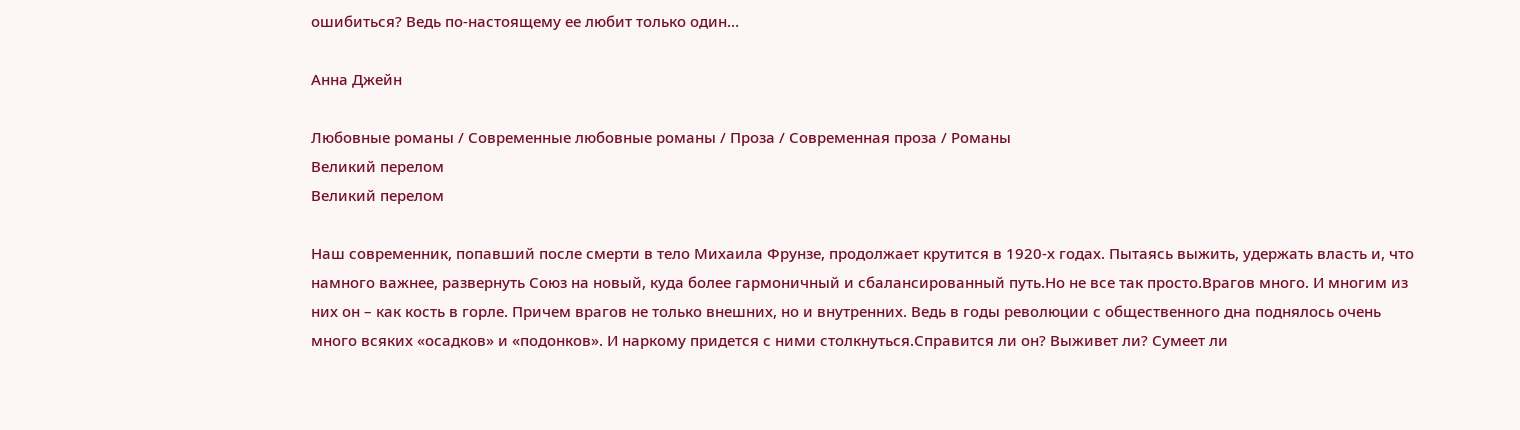ошибиться? Ведь по-настоящему ее любит только один…

Анна Джейн

Любовные романы / Современные любовные романы / Проза / Современная проза / Романы
Великий перелом
Великий перелом

Наш современник, попавший после смерти в тело Михаила Фрунзе, продолжает крутится в 1920-х годах. Пытаясь выжить, удержать власть и, что намного важнее, развернуть Союз на новый, куда более гармоничный и сбалансированный путь.Но не все так просто.Врагов много. И многим из них он – как кость в горле. Причем врагов не только внешних, но и внутренних. Ведь в годы революции с общественного дна поднялось очень много всяких «осадков» и «подонков». И наркому придется с ними столкнуться.Справится ли он? Выживет ли? Сумеет ли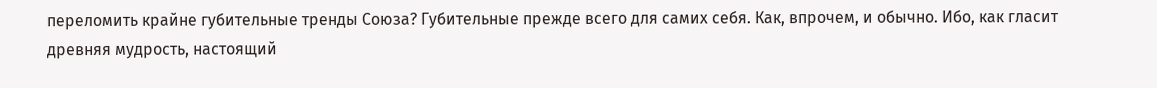переломить крайне губительные тренды Союза? Губительные прежде всего для самих себя. Как, впрочем, и обычно. Ибо, как гласит древняя мудрость, настоящий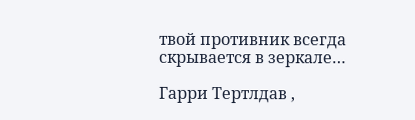твой противник всегда скрывается в зеркале…

Гарри Тертлдав ,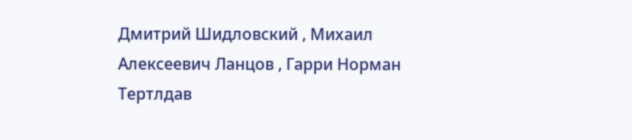Дмитрий Шидловский , Михаил Алексеевич Ланцов , Гарри Норман Тертлдав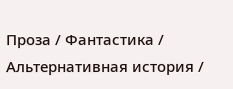Проза / Фантастика / Альтернативная история /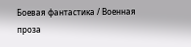Боевая фантастика / Военная проза